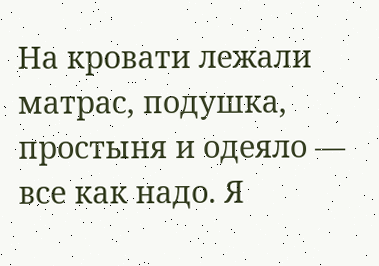На кровати лежали матрас, подушка, простыня и одеяло — все как надо. Я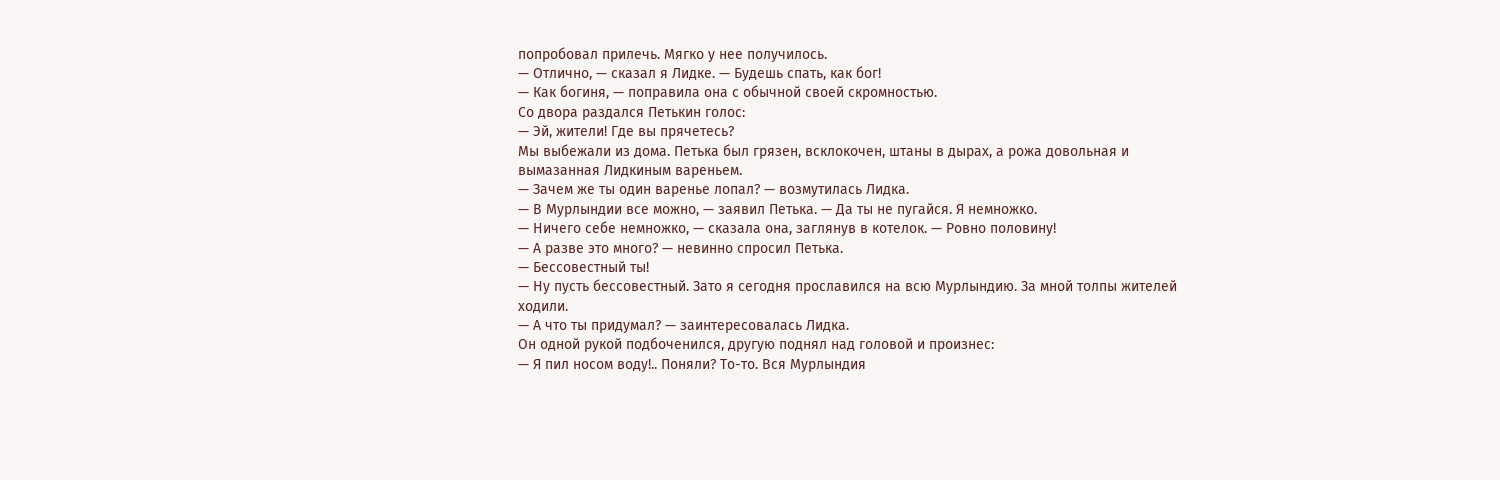попробовал прилечь. Мягко у нее получилось.
— Отлично, — сказал я Лидке. — Будешь спать, как бог!
— Как богиня, — поправила она с обычной своей скромностью.
Со двора раздался Петькин голос:
— Эй, жители! Где вы прячетесь?
Мы выбежали из дома. Петька был грязен, всклокочен, штаны в дырах, а рожа довольная и вымазанная Лидкиным вареньем.
— Зачем же ты один варенье лопал? — возмутилась Лидка.
— В Мурлындии все можно, — заявил Петька. — Да ты не пугайся. Я немножко.
— Ничего себе немножко, — сказала она, заглянув в котелок. — Ровно половину!
— А разве это много? — невинно спросил Петька.
— Бессовестный ты!
— Ну пусть бессовестный. Зато я сегодня прославился на всю Мурлындию. За мной толпы жителей ходили.
— А что ты придумал? — заинтересовалась Лидка.
Он одной рукой подбоченился, другую поднял над головой и произнес:
— Я пил носом воду!.. Поняли? То-то. Вся Мурлындия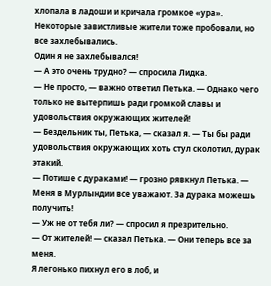хлопала в ладоши и кричала громкое «ура». Некоторые завистливые жители тоже пробовали, но все захлебывались.
Один я не захлебывался!
— А это очень трудно? — спросила Лидка.
— Не просто, — важно ответил Петька. — Однако чего только не вытерпишь ради громкой славы и удовольствия окружающих жителей!
— Бездельник ты, Петька, — сказал я. — Ты бы ради удовольствия окружающих хоть стул сколотил, дурак этакий.
— Потише с дураками! — грозно рявкнул Петька. — Меня в Мурлындии все уважают. За дурака можешь получить!
— Уж не от тебя ли? — спросил я презрительно.
— От жителей! — сказал Петька. — Они теперь все за меня.
Я легонько пихнул его в лоб, и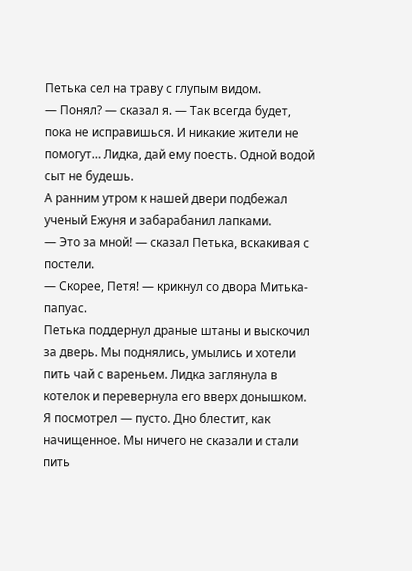Петька сел на траву с глупым видом.
— Понял? — сказал я. — Так всегда будет, пока не исправишься. И никакие жители не помогут… Лидка, дай ему поесть. Одной водой сыт не будешь.
А ранним утром к нашей двери подбежал ученый Ежуня и забарабанил лапками.
— Это за мной! — сказал Петька, вскакивая с постели.
— Скорее, Петя! — крикнул со двора Митька-папуас.
Петька поддернул драные штаны и выскочил за дверь. Мы поднялись, умылись и хотели пить чай с вареньем. Лидка заглянула в котелок и перевернула его вверх донышком. Я посмотрел — пусто. Дно блестит, как начищенное. Мы ничего не сказали и стали пить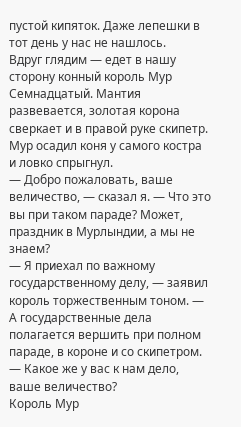пустой кипяток. Даже лепешки в тот день у нас не нашлось.
Вдруг глядим — едет в нашу сторону конный король Мур Семнадцатый. Мантия развевается, золотая корона сверкает и в правой руке скипетр. Мур осадил коня у самого костра и ловко спрыгнул.
— Добро пожаловать, ваше величество, — сказал я. — Что это вы при таком параде? Может, праздник в Мурлындии, а мы не знаем?
— Я приехал по важному государственному делу, — заявил король торжественным тоном. — А государственные дела полагается вершить при полном параде, в короне и со скипетром.
— Какое же у вас к нам дело, ваше величество?
Король Мур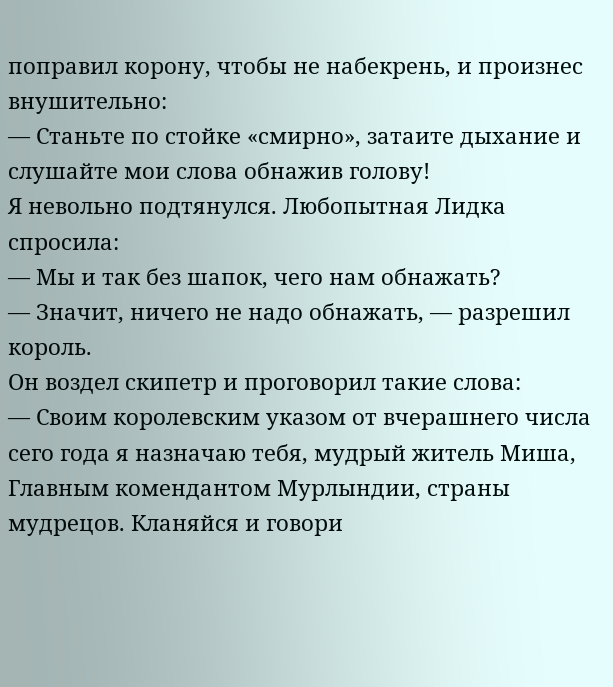поправил корону, чтобы не набекрень, и произнес внушительно:
— Станьте по стойке «смирно», затаите дыхание и слушайте мои слова обнажив голову!
Я невольно подтянулся. Любопытная Лидка спросила:
— Мы и так без шапок, чего нам обнажать?
— Значит, ничего не надо обнажать, — разрешил король.
Он воздел скипетр и проговорил такие слова:
— Своим королевским указом от вчерашнего числа сего года я назначаю тебя, мудрый житель Миша, Главным комендантом Мурлындии, страны мудрецов. Кланяйся и говори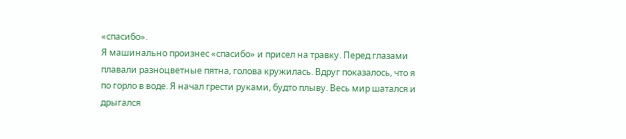«спасибо».
Я машинально произнес «спасибо» и присел на травку. Перед глазами плавали разноцветные пятна, голова кружилась. Вдруг показалось, что я по горло в воде. Я начал грести руками, будто плыву. Весь мир шатался и дрыгался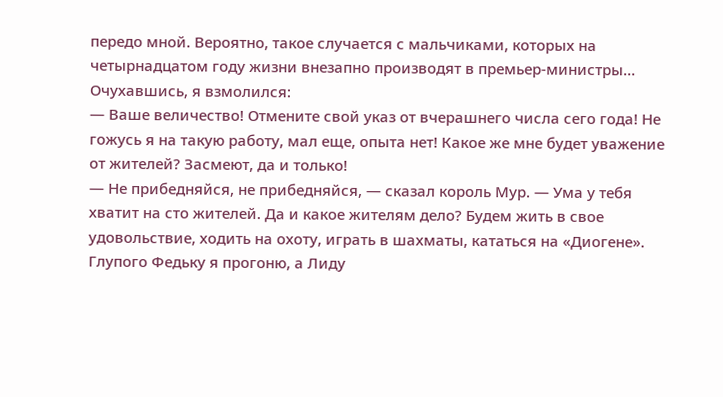передо мной. Вероятно, такое случается с мальчиками, которых на четырнадцатом году жизни внезапно производят в премьер-министры… Очухавшись, я взмолился:
— Ваше величество! Отмените свой указ от вчерашнего числа сего года! Не гожусь я на такую работу, мал еще, опыта нет! Какое же мне будет уважение от жителей? Засмеют, да и только!
— Не прибедняйся, не прибедняйся, — сказал король Мур. — Ума у тебя хватит на сто жителей. Да и какое жителям дело? Будем жить в свое удовольствие, ходить на охоту, играть в шахматы, кататься на «Диогене». Глупого Федьку я прогоню, а Лиду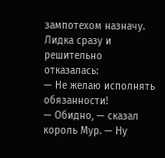зампотехом назначу.
Лидка сразу и решительно отказалась:
— Не желаю исполнять обязанности!
— Обидно, — сказал король Мур. — Ну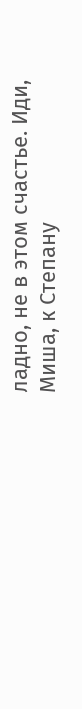ладно, не в этом счастье. Иди, Миша, к Степану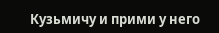Кузьмичу и прими у него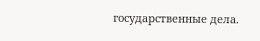государственные дела.